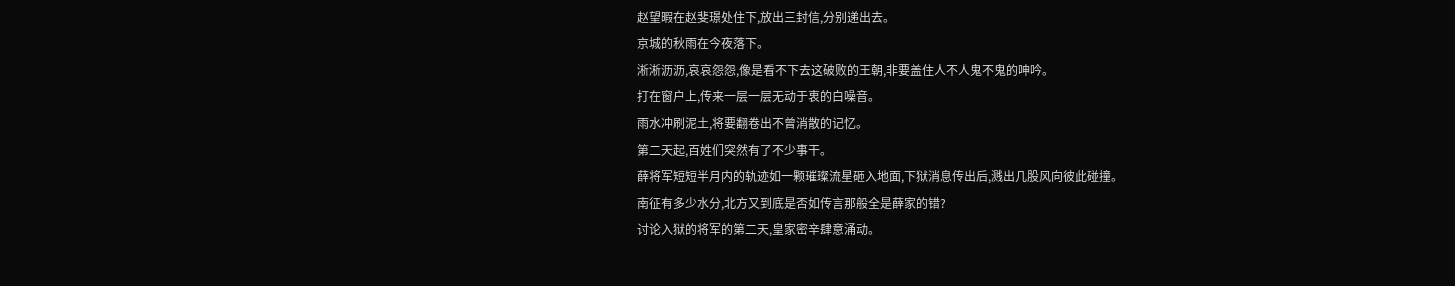赵望暇在赵斐璟处住下,放出三封信,分别递出去。
京城的秋雨在今夜落下。
淅淅沥沥,哀哀怨怨,像是看不下去这破败的王朝,非要盖住人不人鬼不鬼的呻吟。
打在窗户上,传来一层一层无动于衷的白噪音。
雨水冲刷泥土,将要翻卷出不曾消散的记忆。
第二天起,百姓们突然有了不少事干。
薛将军短短半月内的轨迹如一颗璀璨流星砸入地面,下狱消息传出后,溅出几股风向彼此碰撞。
南征有多少水分,北方又到底是否如传言那般全是薛家的错?
讨论入狱的将军的第二天,皇家密辛肆意涌动。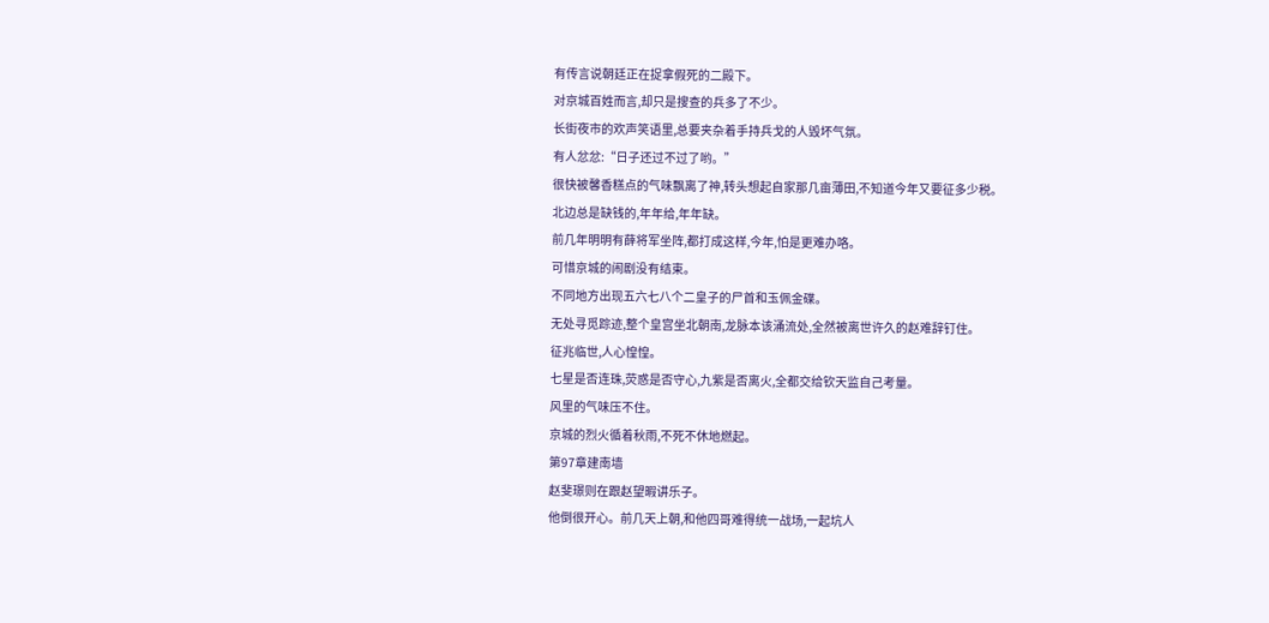有传言说朝廷正在捉拿假死的二殿下。
对京城百姓而言,却只是搜查的兵多了不少。
长街夜市的欢声笑语里,总要夹杂着手持兵戈的人毁坏气氛。
有人忿忿:“日子还过不过了哟。”
很快被馨香糕点的气味飘离了神,转头想起自家那几亩薄田,不知道今年又要征多少税。
北边总是缺钱的,年年给,年年缺。
前几年明明有薛将军坐阵,都打成这样,今年,怕是更难办咯。
可惜京城的闹剧没有结束。
不同地方出现五六七八个二皇子的尸首和玉佩金碟。
无处寻觅踪迹,整个皇宫坐北朝南,龙脉本该涌流处,全然被离世许久的赵难辞钉住。
征兆临世,人心惶惶。
七星是否连珠,荧惑是否守心,九紫是否离火,全都交给钦天监自己考量。
风里的气味压不住。
京城的烈火循着秋雨,不死不休地燃起。
第97章建南墙
赵斐璟则在跟赵望暇讲乐子。
他倒很开心。前几天上朝,和他四哥难得统一战场,一起坑人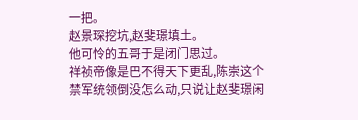一把。
赵景琛挖坑,赵斐璟填土。
他可怜的五哥于是闭门思过。
祥祯帝像是巴不得天下更乱,陈崇这个禁军统领倒没怎么动,只说让赵斐璟闲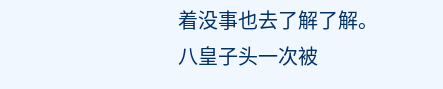着没事也去了解了解。
八皇子头一次被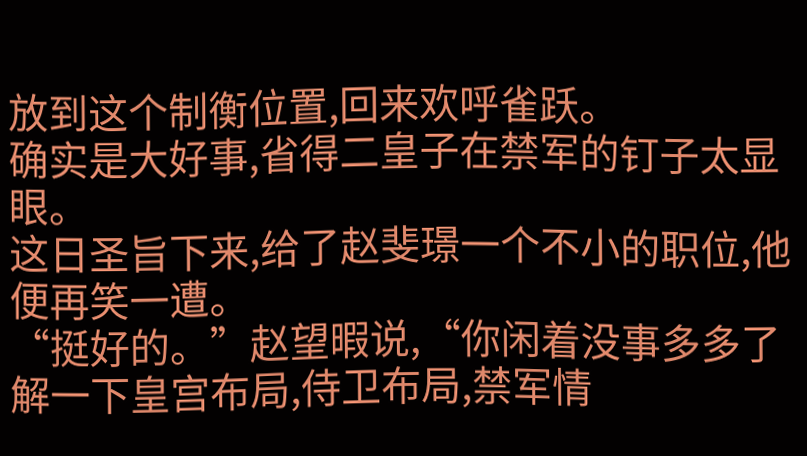放到这个制衡位置,回来欢呼雀跃。
确实是大好事,省得二皇子在禁军的钉子太显眼。
这日圣旨下来,给了赵斐璟一个不小的职位,他便再笑一遭。
“挺好的。”赵望暇说,“你闲着没事多多了解一下皇宫布局,侍卫布局,禁军情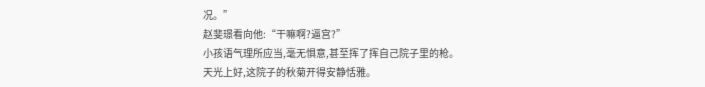况。”
赵斐璟看向他:“干嘛啊?逼宫?”
小孩语气理所应当,毫无惧意,甚至挥了挥自己院子里的枪。
天光上好,这院子的秋菊开得安静恬雅。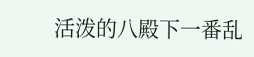活泼的八殿下一番乱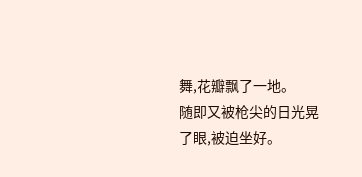舞,花瓣飘了一地。
随即又被枪尖的日光晃了眼,被迫坐好。